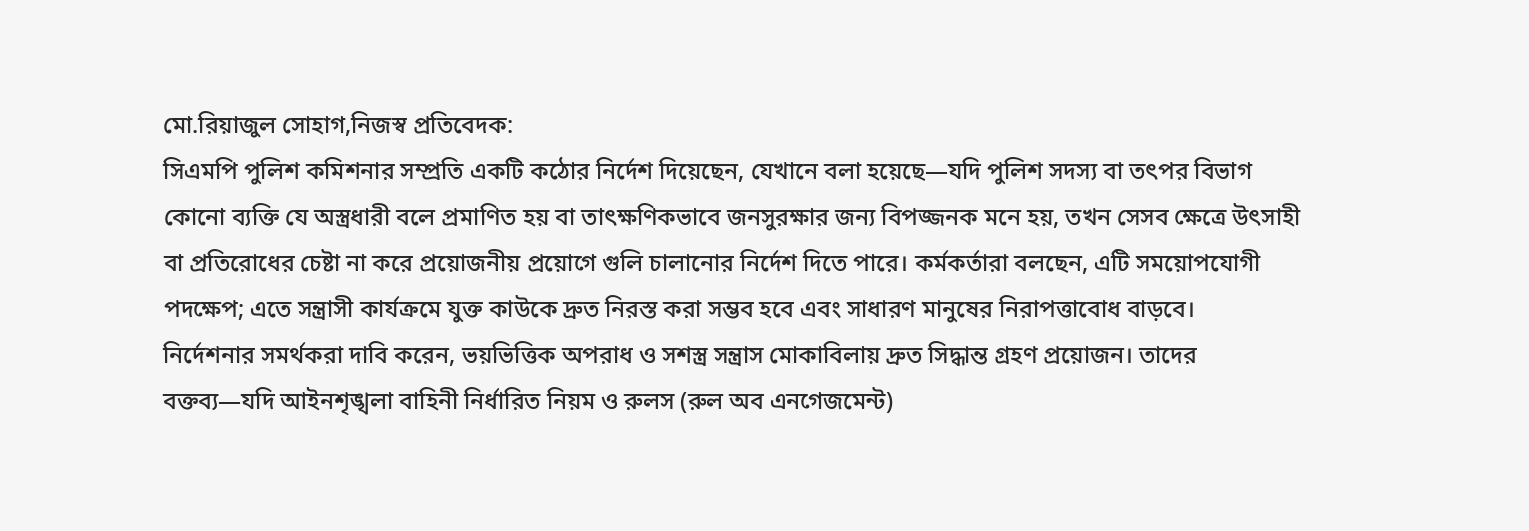মো.রিয়াজুল সোহাগ,নিজস্ব প্রতিবেদক:
সিএমপি পুলিশ কমিশনার সম্প্রতি একটি কঠোর নির্দেশ দিয়েছেন, যেখানে বলা হয়েছে—যদি পুলিশ সদস্য বা তৎপর বিভাগ কোনো ব্যক্তি যে অস্ত্রধারী বলে প্রমাণিত হয় বা তাৎক্ষণিকভাবে জনসুরক্ষার জন্য বিপজ্জনক মনে হয়, তখন সেসব ক্ষেত্রে উৎসাহী বা প্রতিরোধের চেষ্টা না করে প্রয়োজনীয় প্রয়োগে গুলি চালানোর নির্দেশ দিতে পারে। কর্মকর্তারা বলছেন, এটি সময়োপযোগী পদক্ষেপ; এতে সন্ত্রাসী কার্যক্রমে যুক্ত কাউকে দ্রুত নিরস্ত করা সম্ভব হবে এবং সাধারণ মানুষের নিরাপত্তাবোধ বাড়বে।
নির্দেশনার সমর্থকরা দাবি করেন, ভয়ভিত্তিক অপরাধ ও সশস্ত্র সন্ত্রাস মোকাবিলায় দ্রুত সিদ্ধান্ত গ্রহণ প্রয়োজন। তাদের বক্তব্য—যদি আইনশৃঙ্খলা বাহিনী নির্ধারিত নিয়ম ও রুলস (রুল অব এনগেজমেন্ট)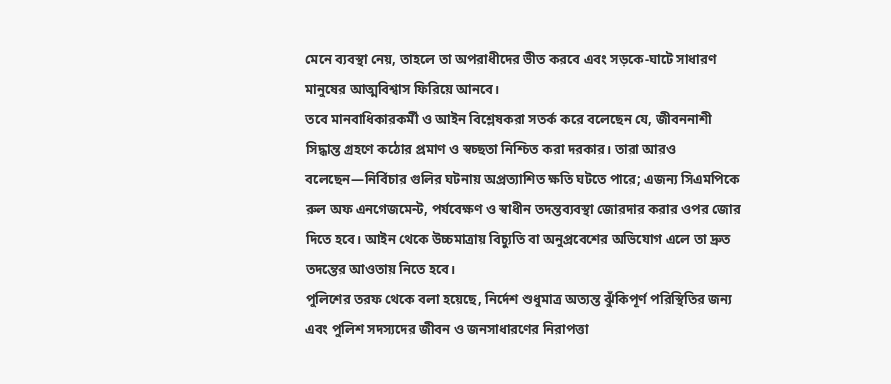মেনে ব্যবস্থা নেয়, তাহলে তা অপরাধীদের ভীত করবে এবং সড়কে-ঘাটে সাধারণ মানুষের আত্মবিশ্বাস ফিরিয়ে আনবে।
তবে মানবাধিকারকর্মী ও আইন বিশ্লেষকরা সতর্ক করে বলেছেন যে, জীবননাশী সিদ্ধান্ত গ্রহণে কঠোর প্রমাণ ও স্বচ্ছতা নিশ্চিত করা দরকার। তারা আরও বলেছেন—নির্বিচার গুলির ঘটনায় অপ্রত্যাশিত ক্ষতি ঘটতে পারে; এজন্য সিএমপিকে রুল অফ এনগেজমেন্ট, পর্যবেক্ষণ ও স্বাধীন তদন্তব্যবস্থা জোরদার করার ওপর জোর দিতে হবে। আইন থেকে উচ্চমাত্রায় বিচ্যুতি বা অনুপ্রবেশের অভিযোগ এলে তা দ্রুত তদন্তের আওতায় নিতে হবে।
পুলিশের তরফ থেকে বলা হয়েছে, নির্দেশ শুধুমাত্র অত্যন্ত ঝুঁকিপূর্ণ পরিস্থিতির জন্য এবং পুলিশ সদস্যদের জীবন ও জনসাধারণের নিরাপত্তা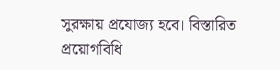সুরক্ষায় প্রযোজ্য হবে। বিস্তারিত প্রয়োগবিধি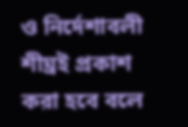ও নির্দেশাবলী শীঘ্রই প্রকাশ করা হবে বলে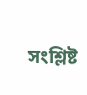সংশ্লিষ্ট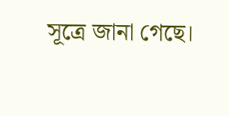সূত্রে জানা গেছে।